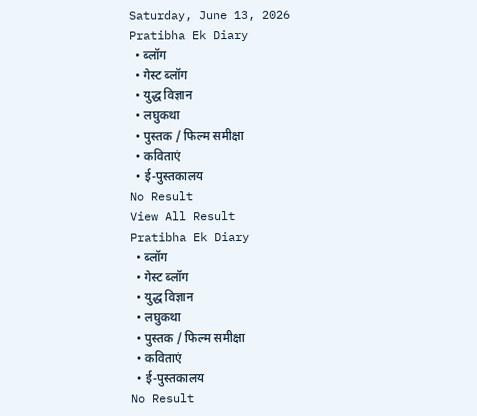Saturday, June 13, 2026
Pratibha Ek Diary
  • ब्लॉग
  • गेस्ट ब्लॉग
  • युद्ध विज्ञान
  • लघुकथा
  • पुस्तक / फिल्म समीक्षा
  • कविताएं
  • ई-पुस्तकालय
No Result
View All Result
Pratibha Ek Diary
  • ब्लॉग
  • गेस्ट ब्लॉग
  • युद्ध विज्ञान
  • लघुकथा
  • पुस्तक / फिल्म समीक्षा
  • कविताएं
  • ई-पुस्तकालय
No Result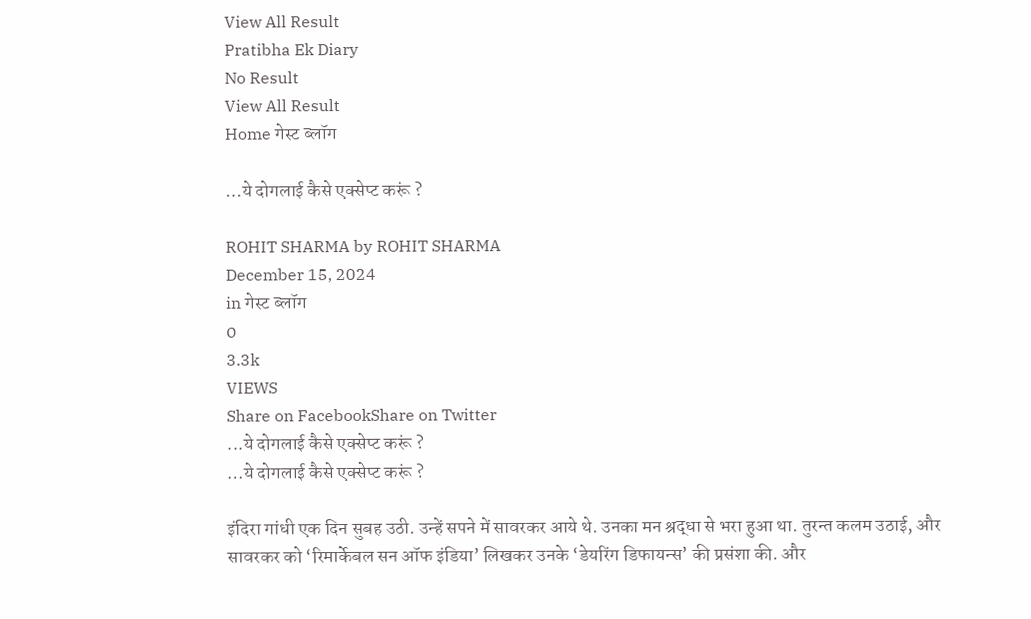View All Result
Pratibha Ek Diary
No Result
View All Result
Home गेस्ट ब्लॉग

…ये दोगलाई कैसे एक्सेप्ट करूं ?

ROHIT SHARMA by ROHIT SHARMA
December 15, 2024
in गेस्ट ब्लॉग
0
3.3k
VIEWS
Share on FacebookShare on Twitter
...ये दोगलाई कैसे एक्सेप्ट करूं ?
…ये दोगलाई कैसे एक्सेप्ट करूं ?

इंदिरा गांधी एक दिन सुबह उठी. उन्हें सपने में सावरकर आये थे. उनका मन श्रद्धा से भरा हुआ था. तुरन्त कलम उठाई, और सावरकर को ‘रिमार्केबल सन ऑफ इंडिया’ लिखकर उनके ‘डेयरिंग डिफायन्स’ की प्रसंशा की. और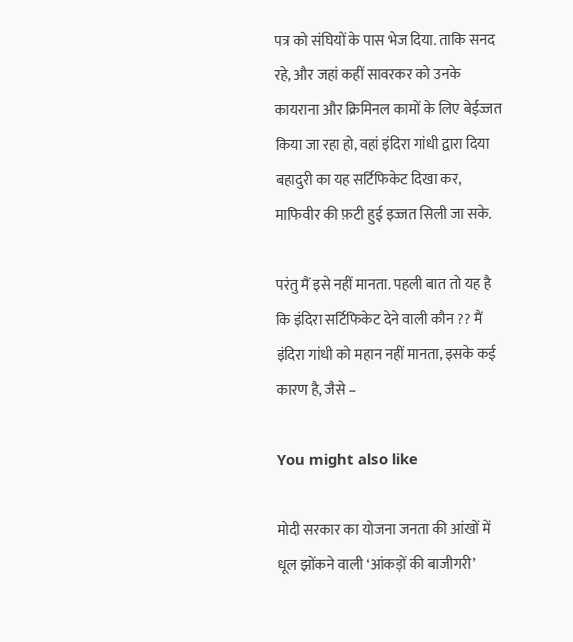पत्र को संघियों के पास भेज दिया. ताकि सनद रहे, और जहां कहीं सावरकर को उनके कायराना और क्रिमिनल कामों के लिए बेईज्जत किया जा रहा हो, वहां इंदिरा गांधी द्वारा दिया बहादुरी का यह सर्टिफिकेट दिखा कर, माफिवीर की फ़टी हुई इज्जत सिली जा सके.

परंतु मैं इसे नहीं मानता. पहली बात तो यह है कि इंदिरा सर्टिफिकेट देने वाली कौन ?? मैं इंदिरा गांधी को महान नहीं मानता, इसके कई कारण है, जैसे –

You might also like

मोदी सरकार का योजना जनता की आंखों में धूल झोंकने वाली ‘आंकड़ों की बाजीगरी’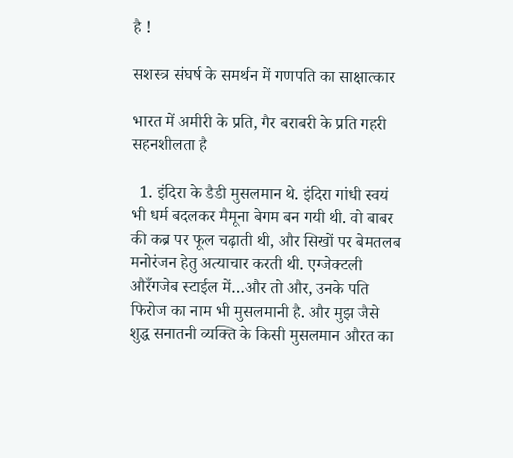है !

सशस्त्र संघर्ष के समर्थन में गणपति का साक्षात्कार

भारत में अमीरी के प्रति, गैर बराबरी के प्रति गहरी सहनशीलता है

  1. इंदिरा के डैडी मुसलमान थे. इंदिरा गांधी स्वयं भी धर्म बदलकर मैमूना बेगम बन गयी थी. वो बाबर की कब्र पर फूल चढ़ाती थी, और सिखों पर बेमतलब मनोरंजन हेतु अत्याचार करती थी. एग्जेक्टली औरँगजेब स्टाईल में…और तो और, उनके पति फिरोज का नाम भी मुसलमानी है. और मुझ जैसे शुद्ध सनातनी व्यक्ति के किसी मुसलमान औरत का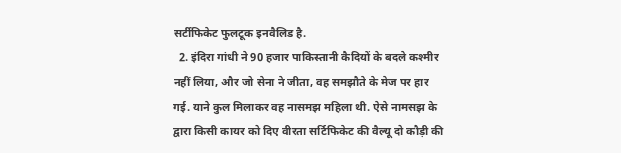सर्टीफिकेट फुलटूक इनवैलिड है.
  2. इंदिरा गांधी ने 90 हजार पाकिस्तानी कैदियों के बदले कश्मीर नहीं लिया, और जो सेना ने जीता, वह समझौते के मेज पर हार गई. याने कुल मिलाकर वह नासमझ महिला थी. ऐसे नामसझ के द्वारा किसी कायर को दिए वीरता सर्टिफिकेट की वैल्यू दो कौड़ी की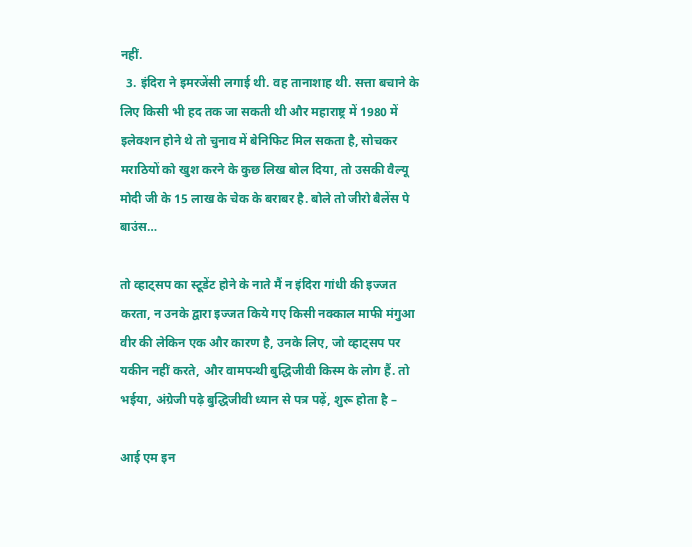नहीं.
  3. इंदिरा ने इमरजेंसी लगाई थी. वह तानाशाह थी. सत्ता बचाने के लिए किसी भी हद तक जा सकती थी और महाराष्ट्र में 1980 में इलेक्शन होने थे तो चुनाव में बेनिफिट मिल सकता है, सोचकर मराठियों को खुश करने के कुछ लिख बोल दिया, तो उसकी वैल्यू मोदी जी के 15 लाख के चेक के बराबर है. बोले तो जीरो बैलेंस पे बाउंस…

तो व्हाट्सप का स्टूडेंट होने के नाते मैं न इंदिरा गांधी की इज्जत करता, न उनके द्वारा इज्जत किये गए किसी नक्काल माफी मंगुआ वीर की लेकिन एक और कारण है, उनके लिए, जो व्हाट्सप पर यकीन नहीं करते, और वामपन्थी बुद्धिजीवी किस्म के लोग हैं. तो भईया, अंग्रेजी पढ़े बुद्धिजीवी ध्यान से पत्र पढ़ें, शुरू होता है –

आई एम इन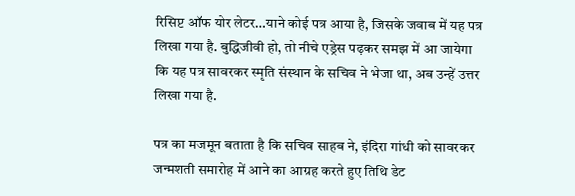रिसिप्ट ऑफ योर लेटर…याने कोई पत्र आया है, जिसके जवाब में यह पत्र लिखा गया है. बुद्धिजीवी हो, तो नीचे एड्रेस पढ़कर समझ में आ जायेगा कि यह पत्र सावरकर स्मृति संस्थान के सचिव ने भेजा था, अब उन्हें उत्तर लिखा गया है.

पत्र का मजमून बताता है कि सचिव साहब ने, इंदिरा गांधी को सावरकर जन्मशती समारोह में आने का आग्रह करते हुए तिथि डेट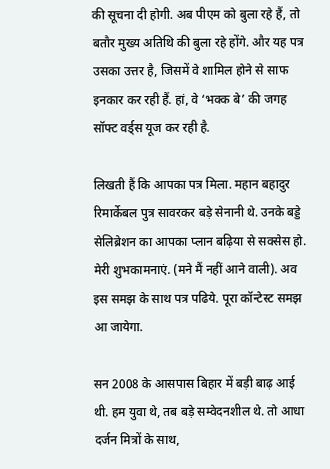की सूचना दी होगी. अब पीएम को बुला रहे हैं, तो बतौर मुख्य अतिथि की बुला रहे होंगे. और यह पत्र उसका उत्तर है, जिसमें वे शामिल होने से साफ इनकार कर रही हैं. हां, वे ‘भक्क बे’ की जगह सॉफ्ट वर्ड्स यूज कर रही है.

लिखती हैं कि आपका पत्र मिला. महान बहादुर रिमार्केबल पुत्र सावरकर बड़े सेनानी थे. उनके बड्डे सेलिब्रेशन का आपका प्लान बढ़िया से सक्सेस हो. मेरी शुभकामनाएं. (मने मैं नहीं आने वाली). अव इस समझ के साथ पत्र पढिये. पूरा कॉन्टेस्ट समझ आ जायेगा.

सन 2008 के आसपास बिहार में बड़ी बाढ़ आई थी. हम युवा थे, तब बड़े सम्वेदनशील थे. तो आधा दर्जन मित्रों के साथ,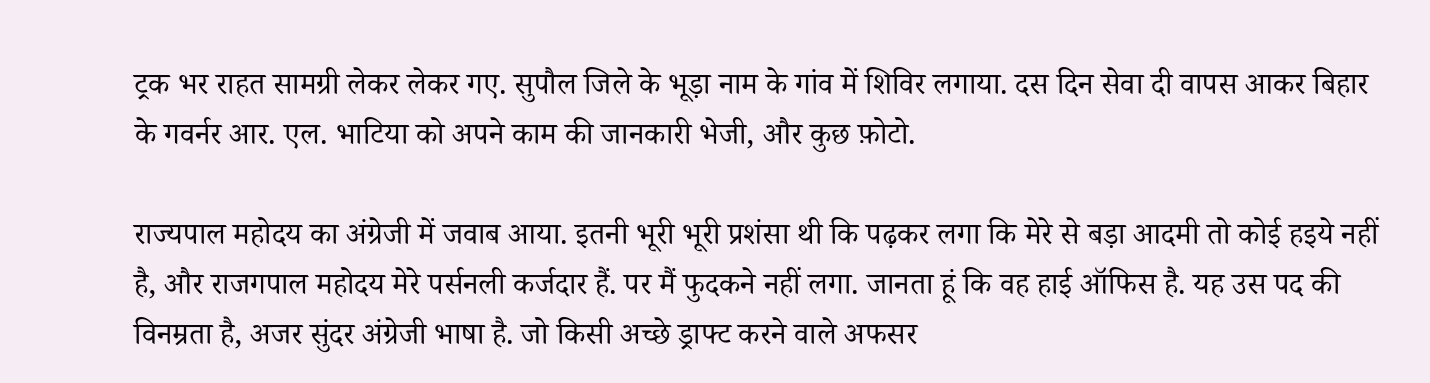ट्रक भर राहत सामग्री लेकर लेकर गए. सुपौल जिले के भूड़ा नाम के गांव में शिविर लगाया. दस दिन सेवा दी वापस आकर बिहार के गवर्नर आर. एल. भाटिया को अपने काम की जानकारी भेजी, और कुछ फ़ोटो.

राज्यपाल महोदय का अंग्रेजी में जवाब आया. इतनी भूरी भूरी प्रशंसा थी कि पढ़कर लगा कि मेरे से बड़ा आदमी तो कोई हइये नहीं है, और राजगपाल महोदय मेरे पर्सनली कर्जदार हैं. पर मैं फुदकने नहीं लगा. जानता हूं कि वह हाई ऑफिस है. यह उस पद की विनम्रता है, अजर सुंदर अंग्रेजी भाषा है. जो किसी अच्छे ड्राफ्ट करने वाले अफसर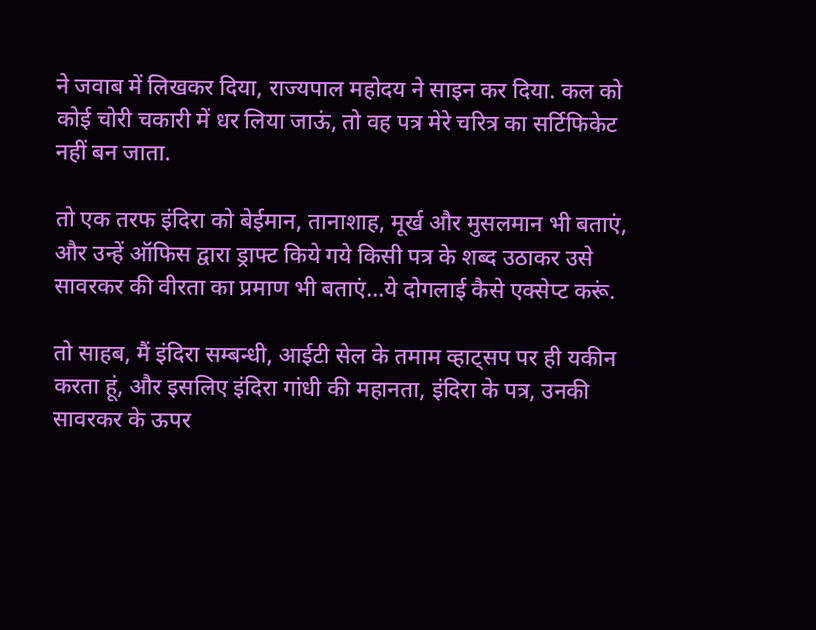ने जवाब में लिखकर दिया, राज्यपाल महोदय ने साइन कर दिया. कल को कोई चोरी चकारी में धर लिया जाऊं, तो वह पत्र मेरे चरित्र का सर्टिफिकेट नहीं बन जाता.

तो एक तरफ इंदिरा को बेईमान, तानाशाह, मूर्ख और मुसलमान भी बताएं, और उन्हें ऑफिस द्वारा ड्राफ्ट किये गये किसी पत्र के शब्द उठाकर उसे सावरकर की वीरता का प्रमाण भी बताएं…ये दोगलाई कैसे एक्सेप्ट करूं.

तो साहब, मैं इंदिरा सम्बन्धी, आईटी सेल के तमाम व्हाट्सप पर ही यकीन करता हूं, और इसलिए इंदिरा गांधी की महानता, इंदिरा के पत्र, उनकी सावरकर के ऊपर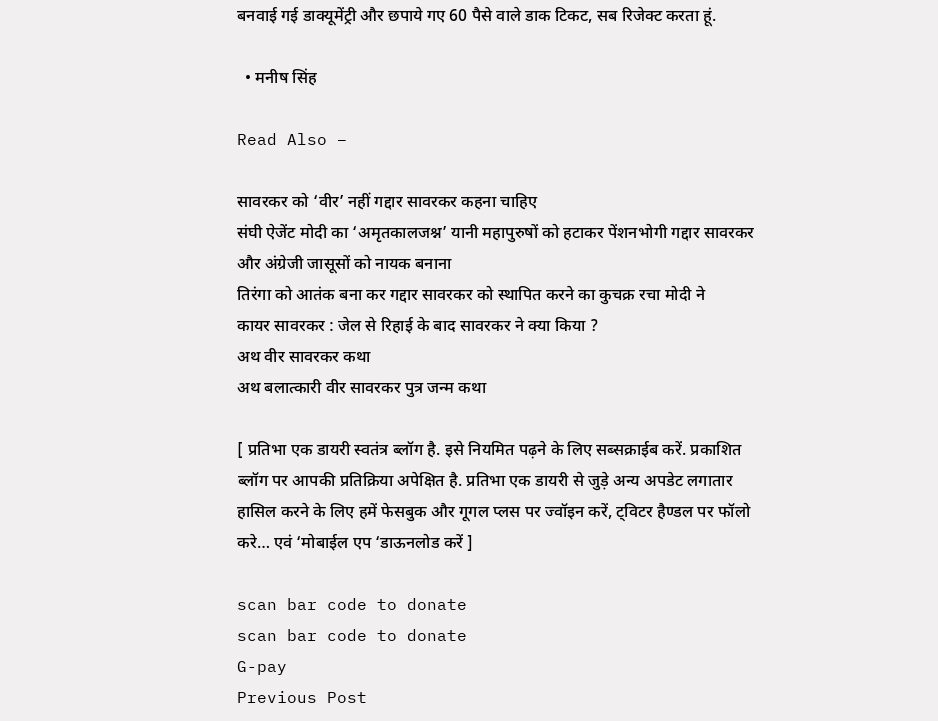बनवाई गई डाक्यूमेंट्री और छपाये गए 60 पैसे वाले डाक टिकट, सब रिजेक्ट करता हूं.

  • मनीष सिंह

Read Also –

सावरकर को ‘वीर’ नहीं गद्दार सावरकर कहना चाहिए
संघी ऐजेंट मोदी का ‘अमृतकालजश्न’ यानी महापुरुषों को हटाकर पेंशनभोगी गद्दार सावरकर और अंग्रेजी जासूसों को नायक बनाना
तिरंगा को आतंक बना कर गद्दार सावरकर को स्थापित करने का कुचक्र रचा मोदी ने
कायर सावरकर : जेल से रिहाई के बाद सावरकर ने क्या किया ?
अथ वीर सावरकर कथा
अथ बलात्कारी वीर सावरकर पुत्र जन्म कथा

[ प्रतिभा एक डायरी स्वतंत्र ब्लॉग है. इसे नियमित पढ़ने के लिए सब्सक्राईब करें. प्रकाशित ब्लॉग पर आपकी प्रतिक्रिया अपेक्षित है. प्रतिभा एक डायरी से जुड़े अन्य अपडेट लगातार हासिल करने के लिए हमें फेसबुक और गूगल प्लस पर ज्वॉइन करें, ट्विटर हैण्डल पर फॉलो करे… एवं ‘मोबाईल एप ‘डाऊनलोड करें ]

scan bar code to donate
scan bar code to donate
G-pay
Previous Post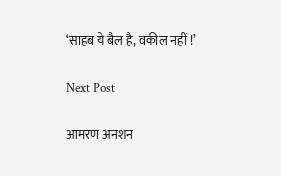‘साहब ये बैल है, वकील नहीं !’

Next Post

आमरण अनशन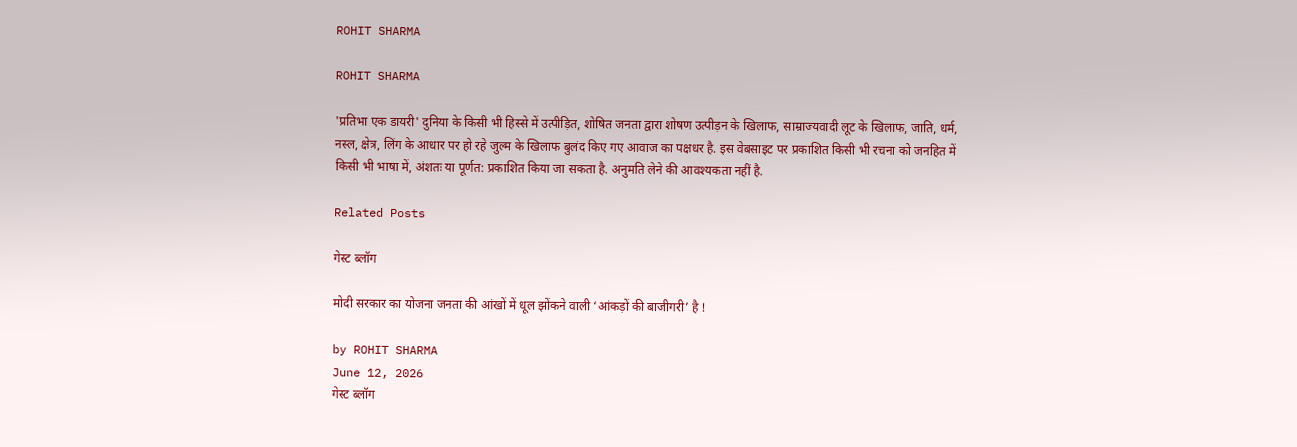ROHIT SHARMA

ROHIT SHARMA

'प्रतिभा एक डायरी' दुनिया के किसी भी हिस्से में उत्पीड़ित, शोषित जनता द्वारा शोषण उत्पीड़न के खिलाफ, साम्राज्यवादी लूट के खिलाफ, जाति, धर्म, नस्ल, क्षेत्र, लिंग के आधार पर हो रहे जुल्म के खिलाफ बुलंद किए गए आवाज का पक्षधर है. इस वेबसाइट पर प्रकाशित किसी भी रचना को जनहित में किसी भी भाषा में, अंशतः या पूर्णत: प्रकाशित किया जा सकता है. अनुमति लेने की आवश्यकता नहीं है.

Related Posts

गेस्ट ब्लॉग

मोदी सरकार का योजना जनता की आंखों में धूल झोंकने वाली ‘आंकड़ों की बाजीगरी’ है !

by ROHIT SHARMA
June 12, 2026
गेस्ट ब्लॉग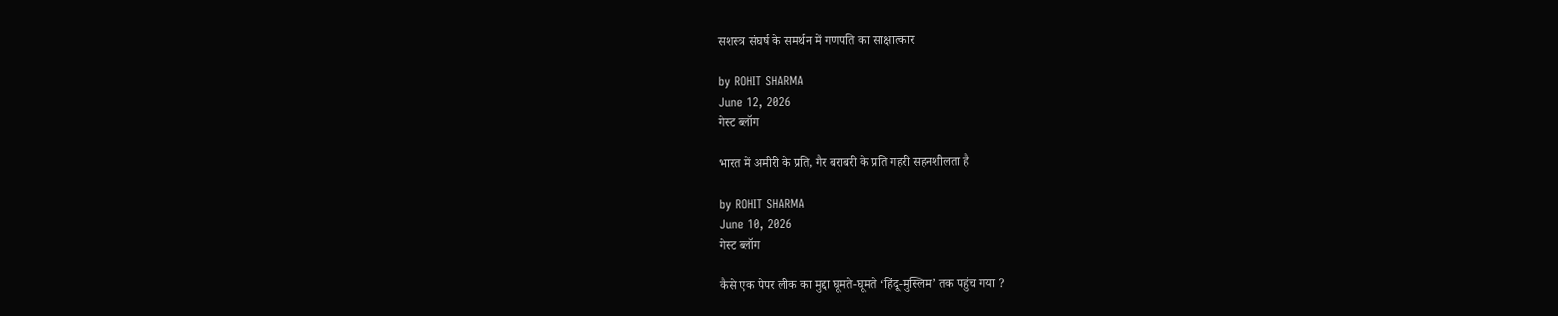सशस्त्र संघर्ष के समर्थन में गणपति का साक्षात्कार

by ROHIT SHARMA
June 12, 2026
गेस्ट ब्लॉग

भारत में अमीरी के प्रति, गैर बराबरी के प्रति गहरी सहनशीलता है

by ROHIT SHARMA
June 10, 2026
गेस्ट ब्लॉग

कैसे एक पेपर लीक का मुद्दा घूमते-घूमते ‘हिंदू-मुस्लिम’ तक पहुंच गया ?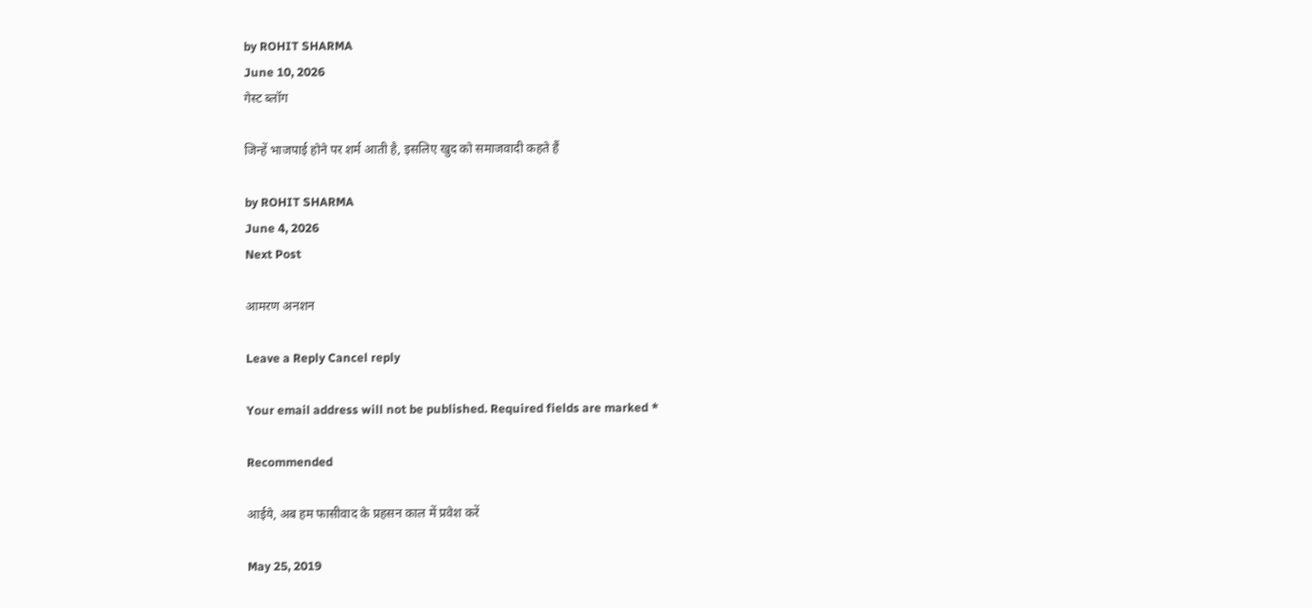by ROHIT SHARMA
June 10, 2026
गेस्ट ब्लॉग

जिन्हें भाजपाई होने पर शर्म आती है, इसलिए खुद को समाजवादी कहते हैं

by ROHIT SHARMA
June 4, 2026
Next Post

आमरण अनशन

Leave a Reply Cancel reply

Your email address will not be published. Required fields are marked *

Recommended

आईये, अब हम फासीवाद के प्रहसन काल में प्रवेश करें

May 25, 2019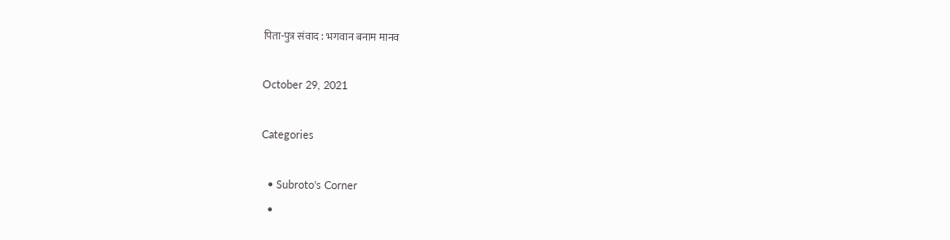पिता-पुत्र संवाद : भगवान बनाम मानव

October 29, 2021

Categories

  • Subroto's Corner
  •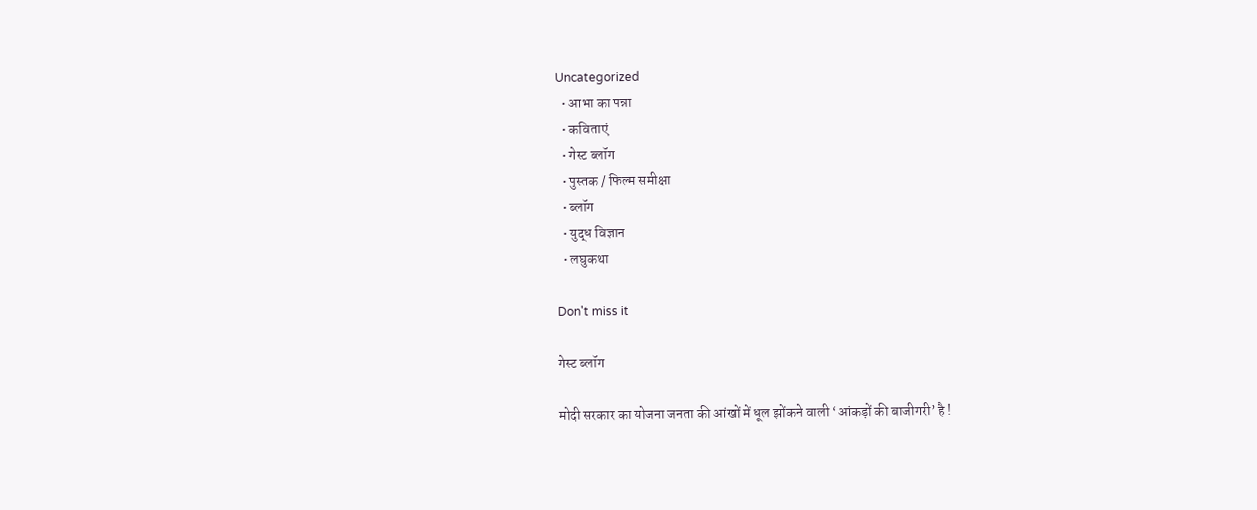Uncategorized
  • आभा का पन्ना
  • कविताएं
  • गेस्ट ब्लॉग
  • पुस्तक / फिल्म समीक्षा
  • ब्लॉग
  • युद्ध विज्ञान
  • लघुकथा

Don't miss it

गेस्ट ब्लॉग

मोदी सरकार का योजना जनता की आंखों में धूल झोंकने वाली ‘आंकड़ों की बाजीगरी’ है !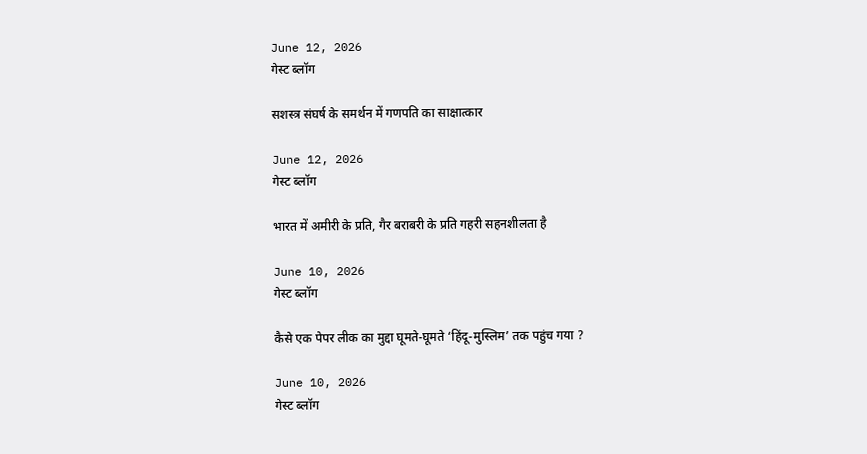June 12, 2026
गेस्ट ब्लॉग

सशस्त्र संघर्ष के समर्थन में गणपति का साक्षात्कार

June 12, 2026
गेस्ट ब्लॉग

भारत में अमीरी के प्रति, गैर बराबरी के प्रति गहरी सहनशीलता है

June 10, 2026
गेस्ट ब्लॉग

कैसे एक पेपर लीक का मुद्दा घूमते-घूमते ‘हिंदू-मुस्लिम’ तक पहुंच गया ?

June 10, 2026
गेस्ट ब्लॉग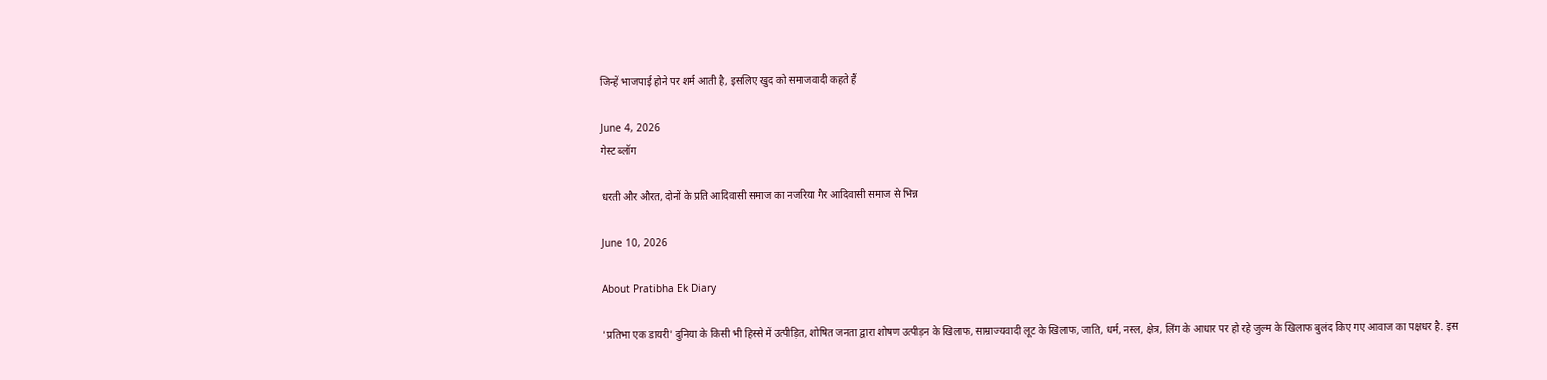जिन्हें भाजपाई होने पर शर्म आती है, इसलिए खुद को समाजवादी कहते हैं

June 4, 2026
गेस्ट ब्लॉग

धरती और औरत, दोनों के प्रति आदिवासी समाज का नजरिया गैर आदिवासी समाज से भिन्न

June 10, 2026

About Pratibha Ek Diary

'प्रतिभा एक डायरी' दुनिया के किसी भी हिस्से में उत्पीड़ित, शोषित जनता द्वारा शोषण उत्पीड़न के खिलाफ, साम्राज्यवादी लूट के खिलाफ, जाति, धर्म, नस्ल, क्षेत्र, लिंग के आधार पर हो रहे जुल्म के खिलाफ बुलंद किए गए आवाज का पक्षधर है. इस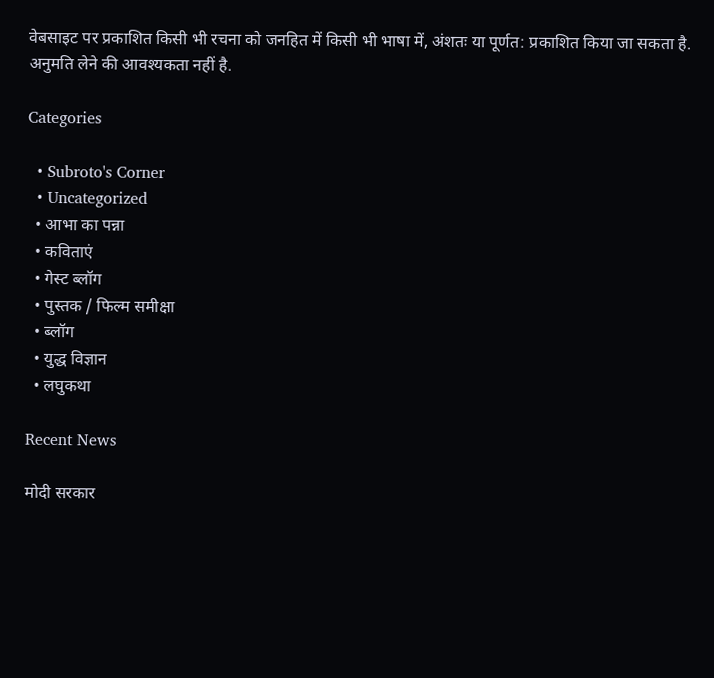वेबसाइट पर प्रकाशित किसी भी रचना को जनहित में किसी भी भाषा में, अंशतः या पूर्णत: प्रकाशित किया जा सकता है. अनुमति लेने की आवश्यकता नहीं है.

Categories

  • Subroto's Corner
  • Uncategorized
  • आभा का पन्ना
  • कविताएं
  • गेस्ट ब्लॉग
  • पुस्तक / फिल्म समीक्षा
  • ब्लॉग
  • युद्ध विज्ञान
  • लघुकथा

Recent News

मोदी सरकार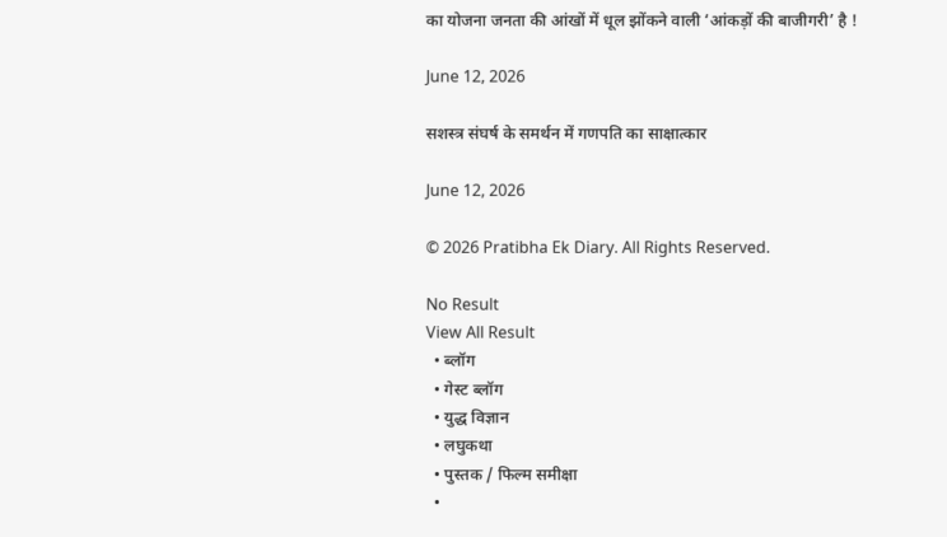का योजना जनता की आंखों में धूल झोंकने वाली ‘आंकड़ों की बाजीगरी’ है !

June 12, 2026

सशस्त्र संघर्ष के समर्थन में गणपति का साक्षात्कार

June 12, 2026

© 2026 Pratibha Ek Diary. All Rights Reserved.

No Result
View All Result
  • ब्लॉग
  • गेस्ट ब्लॉग
  • युद्ध विज्ञान
  • लघुकथा
  • पुस्तक / फिल्म समीक्षा
  •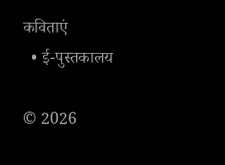कविताएं
  • ई-पुस्तकालय

© 2026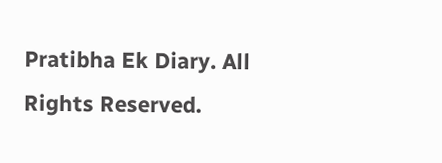Pratibha Ek Diary. All Rights Reserved.